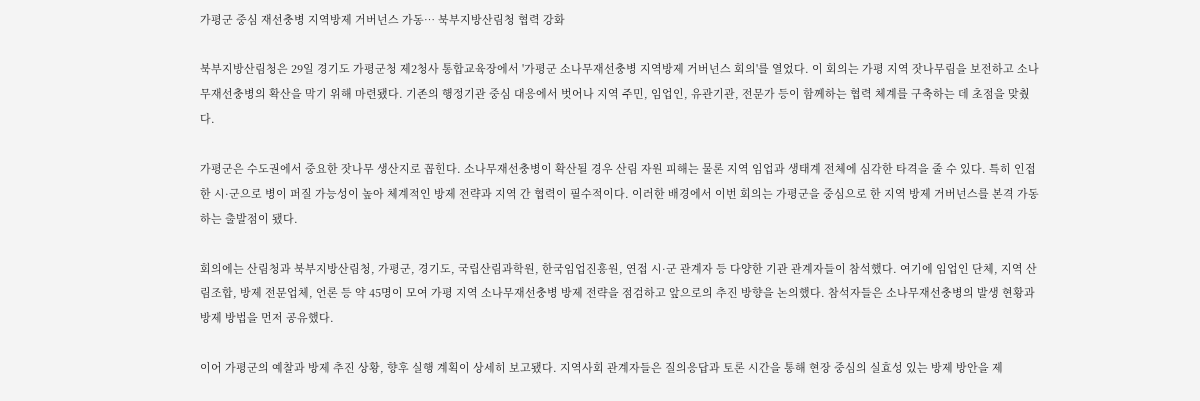가평군 중심 재선충병 지역방제 거버넌스 가동… 북부지방산림청 협력 강화

북부지방산림청은 29일 경기도 가평군청 제2청사 통합교육장에서 '가평군 소나무재선충병 지역방제 거버넌스 회의'를 열었다. 이 회의는 가평 지역 잣나무림을 보전하고 소나무재선충병의 확산을 막기 위해 마련됐다. 기존의 행정기관 중심 대응에서 벗어나 지역 주민, 임업인, 유관기관, 전문가 등이 함께하는 협력 체계를 구축하는 데 초점을 맞췄다.

가평군은 수도권에서 중요한 잣나무 생산지로 꼽힌다. 소나무재선충병이 확산될 경우 산림 자원 피해는 물론 지역 임업과 생태계 전체에 심각한 타격을 줄 수 있다. 특히 인접한 시·군으로 병이 퍼질 가능성이 높아 체계적인 방제 전략과 지역 간 협력이 필수적이다. 이러한 배경에서 이번 회의는 가평군을 중심으로 한 지역 방제 거버넌스를 본격 가동하는 출발점이 됐다.

회의에는 산림청과 북부지방산림청, 가평군, 경기도, 국립산림과학원, 한국임업진흥원, 연접 시·군 관계자 등 다양한 기관 관계자들이 참석했다. 여기에 임업인 단체, 지역 산림조합, 방제 전문업체, 언론 등 약 45명이 모여 가평 지역 소나무재선충병 방제 전략을 점검하고 앞으로의 추진 방향을 논의했다. 참석자들은 소나무재선충병의 발생 현황과 방제 방법을 먼저 공유했다.

이어 가평군의 예찰과 방제 추진 상황, 향후 실행 계획이 상세히 보고됐다. 지역사회 관계자들은 질의응답과 토론 시간을 통해 현장 중심의 실효성 있는 방제 방안을 제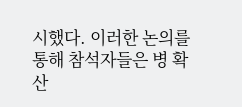시했다. 이러한 논의를 통해 참석자들은 병 확산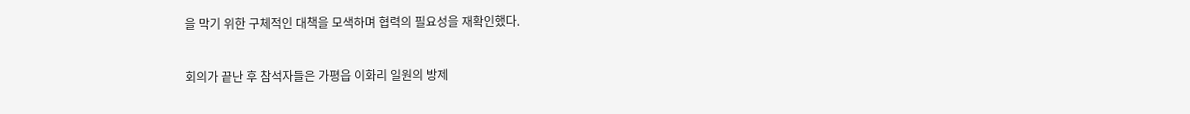을 막기 위한 구체적인 대책을 모색하며 협력의 필요성을 재확인했다.

회의가 끝난 후 참석자들은 가평읍 이화리 일원의 방제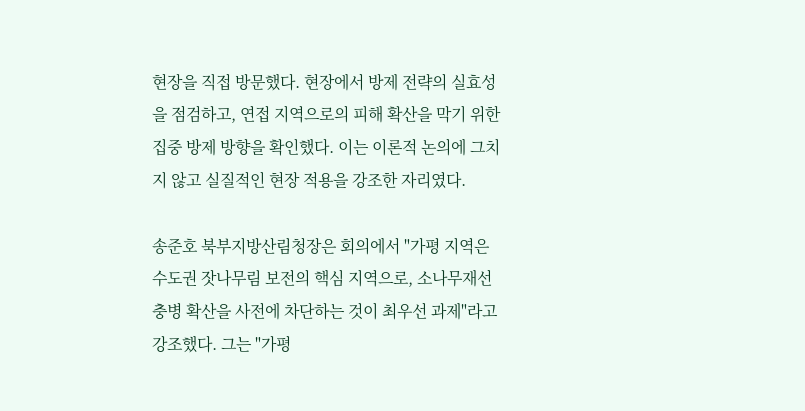현장을 직접 방문했다. 현장에서 방제 전략의 실효성을 점검하고, 연접 지역으로의 피해 확산을 막기 위한 집중 방제 방향을 확인했다. 이는 이론적 논의에 그치지 않고 실질적인 현장 적용을 강조한 자리였다.

송준호 북부지방산림청장은 회의에서 "가평 지역은 수도권 잣나무림 보전의 핵심 지역으로, 소나무재선충병 확산을 사전에 차단하는 것이 최우선 과제"라고 강조했다. 그는 "가평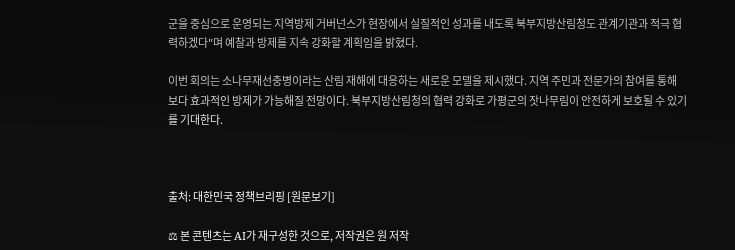군을 중심으로 운영되는 지역방제 거버넌스가 현장에서 실질적인 성과를 내도록 북부지방산림청도 관계기관과 적극 협력하겠다"며 예찰과 방제를 지속 강화할 계획임을 밝혔다.

이번 회의는 소나무재선충병이라는 산림 재해에 대응하는 새로운 모델을 제시했다. 지역 주민과 전문가의 참여를 통해 보다 효과적인 방제가 가능해질 전망이다. 북부지방산림청의 협력 강화로 가평군의 잣나무림이 안전하게 보호될 수 있기를 기대한다.



출처: 대한민국 정책브리핑 [원문보기]

⚖ 본 콘텐츠는 AI가 재구성한 것으로, 저작권은 원 저작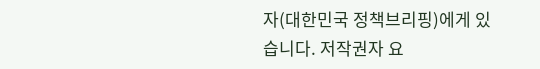자(대한민국 정책브리핑)에게 있습니다. 저작권자 요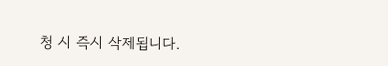청 시 즉시 삭제됩니다.